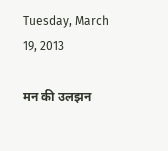Tuesday, March 19, 2013

मन की उलझन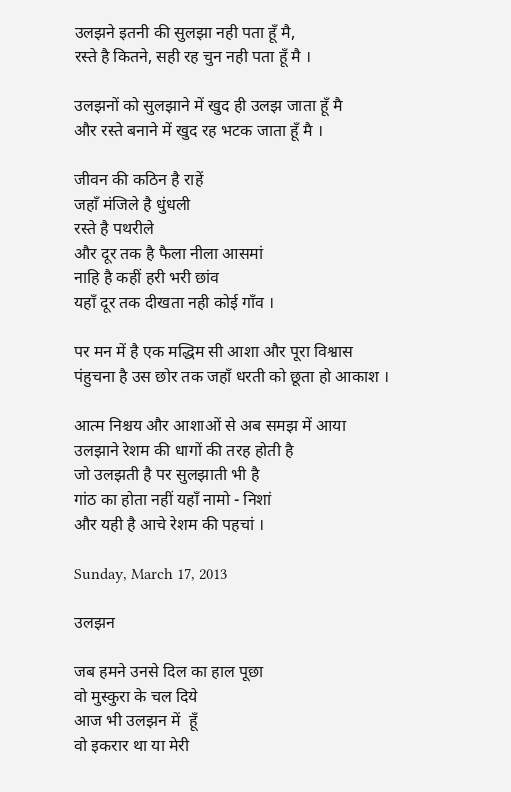उलझने इतनी की सुलझा नही पता हूँ मै,
रस्ते है कितने, सही रह चुन नही पता हूँ मै ।

उलझनों को सुलझाने में खुद ही उलझ जाता हूँ मै
और रस्ते बनाने में खुद रह भटक जाता हूँ मै ।

जीवन की कठिन है राहें
जहाँ मंजिले है धुंधली
रस्ते है पथरीले
और दूर तक है फैला नीला आसमां
नाहि है कहीं हरी भरी छांव
यहाँ दूर तक दीखता नही कोई गाँव ।

पर मन में है एक मद्धिम सी आशा और पूरा विश्वास
पंहुचना है उस छोर तक जहाँ धरती को छूता हो आकाश ।

आत्म निश्चय और आशाओं से अब समझ में आया
उलझाने रेशम की धागों की तरह होती है
जो उलझती है पर सुलझाती भी है
गांठ का होता नहीं यहाँ नामो - निशां
और यही है आचे रेशम की पहचां ।

Sunday, March 17, 2013

उलझन

जब हमने उनसे दिल का हाल पूछा
वो मुस्कुरा के चल दिये
आज भी उलझन में  हूँ
वो इकरार था या मेरी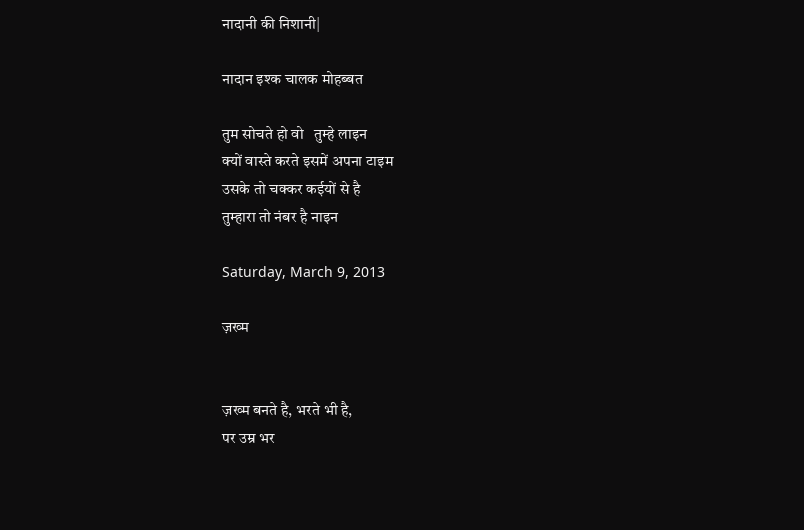नादानी की निशानी|

नादान इश्क चालक मोहब्बत

तुम सोचते हो वो   तुम्हे लाइन
क्यों वास्ते करते इसमें अपना टाइम
उसके तो चक्कर कईयों से है
तुम्हारा तो नंबर है नाइन

Saturday, March 9, 2013

ज़ख्म


ज़ख्म बनते है, भरते भी है,
पर उम्र भर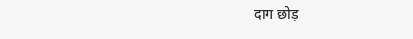दाग छोड़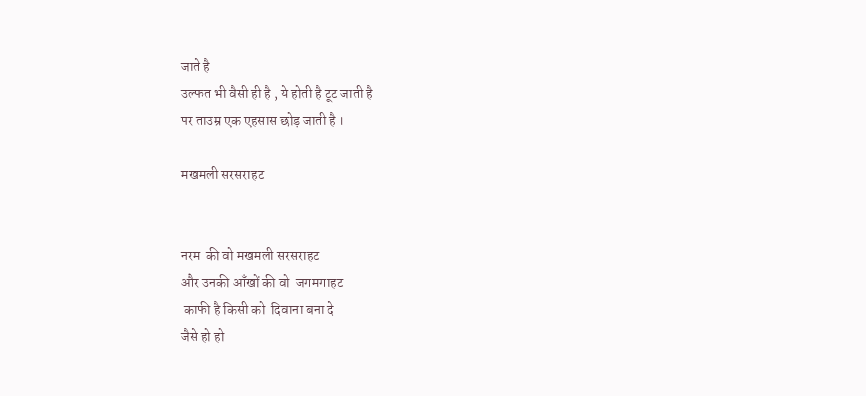जाते है
उल्फत भी वैसी ही है , ये होती है टूट जाती है
पर ताउम्र एक एहसास छोड़ जाती है ।

मखमली सरसराहट


नरम  की वो मखमली सरसराहट
और उनकी आँखों की वो  जगमगाहट
 काफी है किसी को  दिवाना बना दे
जैसे हो हो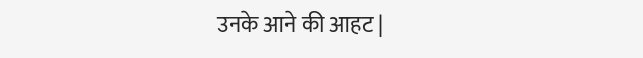उनके आने की आहट |